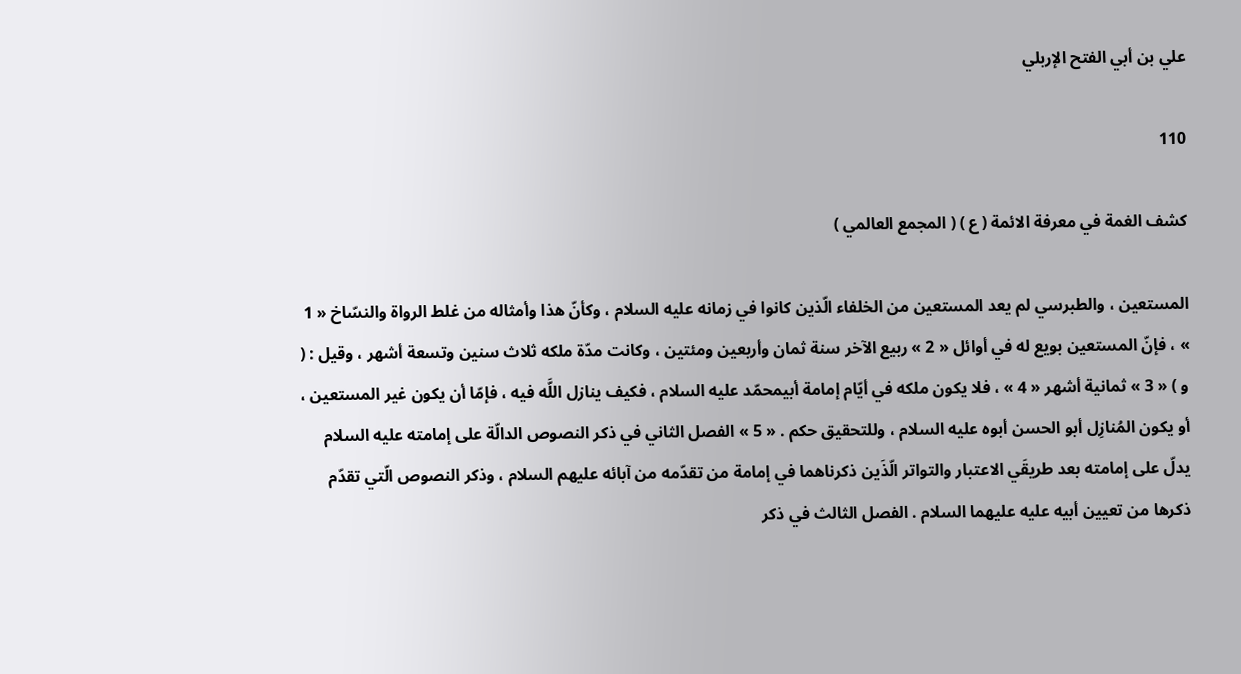علي بن أبي الفتح الإربلي

110

كشف الغمة في معرفة الائمة ( ع ) ( المجمع العالمي )

المستعين ، والطبرسي لم يعد المستعين من الخلفاء الّذين كانوا في زمانه عليه السلام ، وكأنّ هذا وأمثاله من غلط الرواة والنسّاخ « 1 » ، فإنّ المستعين بويع له في أوائل « 2 » ربيع الآخر سنة ثمان وأربعين ومئتين ، وكانت مدّة ملكه ثلاث سنين وتسعة أشهر ، وقيل : ( و ) « 3 » ثمانية أشهر « 4 » ، فلا يكون ملكه في أيّام إمامة أبيمحمّد عليه السلام ، فكيف ينازل اللَّه فيه ، فإمّا أن يكون غير المستعين ، أو يكون المُنازِل أبو الحسن أبوه عليه السلام ، وللتحقيق حكم . « 5 » الفصل الثاني في ذكر النصوص الدالّة على إمامته عليه السلام يدلّ على إمامته بعد طريقَي الاعتبار والتواتر الّذَين ذكرناهما في إمامة من تقدّمه من آبائه عليهم السلام ، وذكر النصوص الّتي تقدّم ذكرها من تعيين أبيه عليه عليهما السلام . الفصل الثالث في ذكر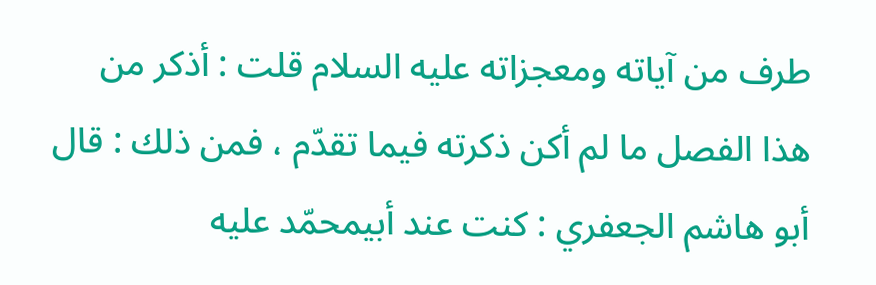طرف من آياته ومعجزاته عليه السلام قلت : أذكر من هذا الفصل ما لم أكن ذكرته فيما تقدّم ، فمن ذلك : قال أبو هاشم الجعفري : كنت عند أبيمحمّد عليه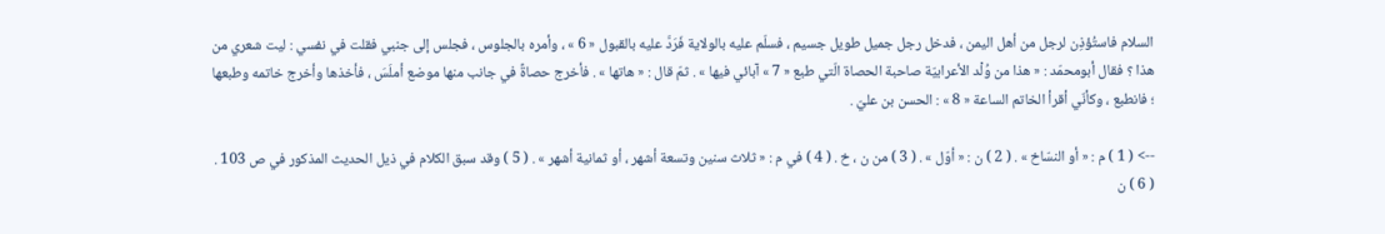السلام فاستُؤذِن لرجل من أهل اليمن ، فدخل رجل جميل طويل جسيم ، فسلّم عليه بالولاية فَرَدَّ عليه بالقبول « 6 » ، وأمره بالجلوس ، فجلس إلى جنبي فقلت في نفسي : ليت شعري من هذا ؟ فقال أبومحمّد : « هذا من وُلْد الأعرابيّة صاحبة الحصاة الّتي طبع « 7 » آبائي فيها » . ثمّ قال : « هاتها » . فأخرج حصاةً في جانب منها موضع أملَسَ ، فأخذها وأخرج خاتمه وطبعها ؛ فانطبع ، وكأنّي أقرأ الخاتم الساعة « 8 » : الحسن بن عليّ .

--> ( 1 ) م : « أو النسّاخ » . ( 2 ) ن : « أوّل » . ( 3 ) من ن ، خ . ( 4 ) في م : « ثلاث سنين وتسعة أشهر ، أو ثمانية أشهر » . ( 5 ) وقد سبق الكلام في ذيل الحديث المذكور في ص 103 . ( 6 ) ن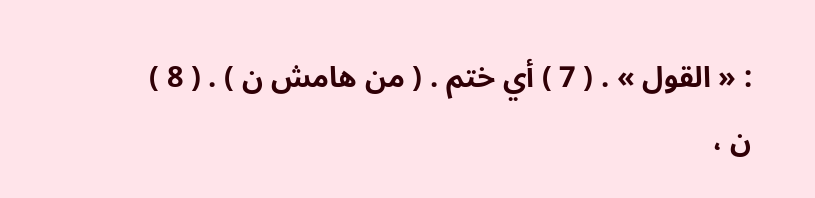: « القول » . ( 7 ) أي ختم . ( من هامش ن ) . ( 8 ) ن ،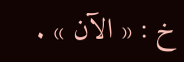خ : « الآن » .